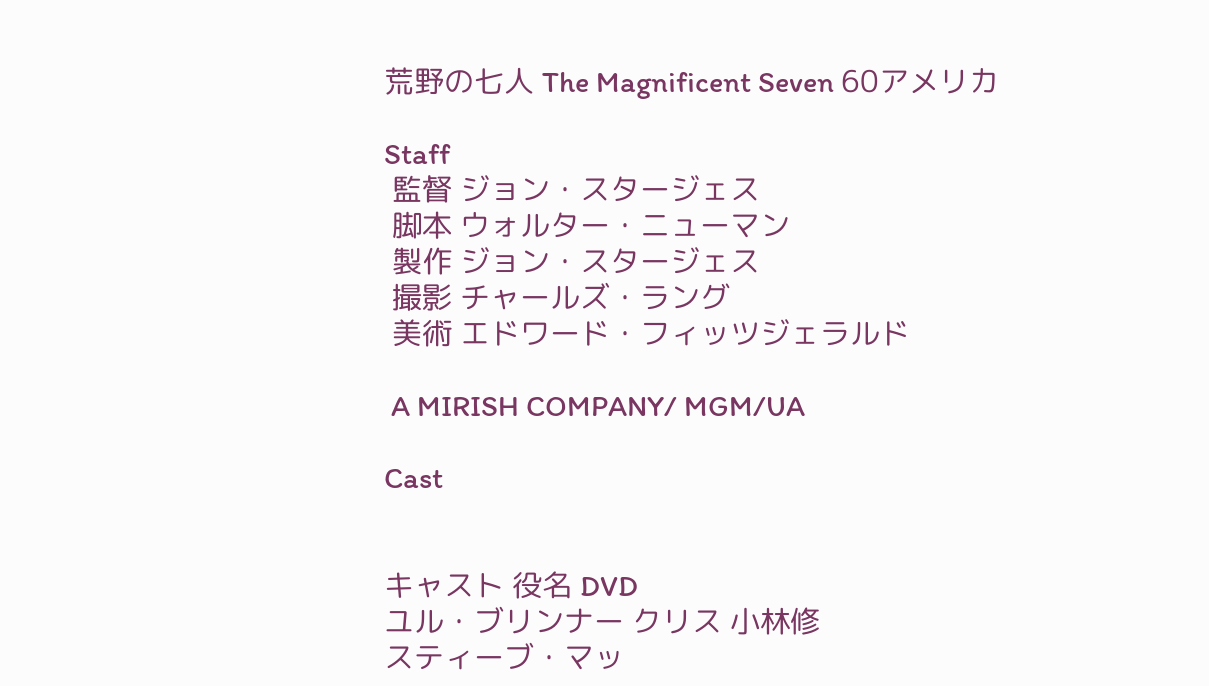荒野の七人 The Magnificent Seven 60アメリカ

Staff
 監督 ジョン・スタージェス
 脚本 ウォルター・ニューマン
 製作 ジョン・スタージェス
 撮影 チャールズ・ラング
 美術 エドワード・フィッツジェラルド

 A MIRISH COMPANY/ MGM/UA

Cast


キャスト 役名 DVD
ユル・ブリンナー クリス 小林修
スティーブ・マッ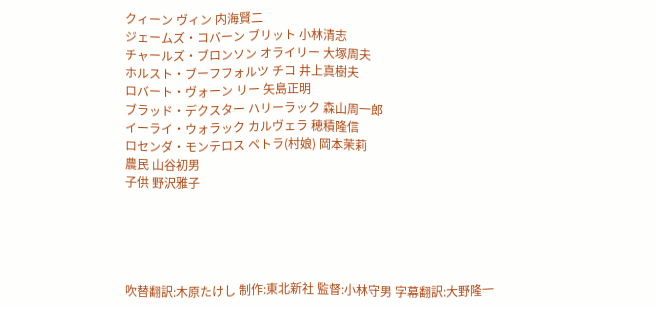クィーン ヴィン 内海賢二
ジェームズ・コバーン ブリット 小林清志
チャールズ・ブロンソン オライリー 大塚周夫
ホルスト・ブーフフォルツ チコ 井上真樹夫
ロバート・ヴォーン リー 矢島正明
ブラッド・デクスター ハリーラック 森山周一郎
イーライ・ウォラック カルヴェラ 穂積隆信
ロセンダ・モンテロス ペトラ(村娘) 岡本茉莉
農民 山谷初男
子供 野沢雅子





吹替翻訳:木原たけし 制作:東北新社 監督:小林守男 字幕翻訳:大野隆一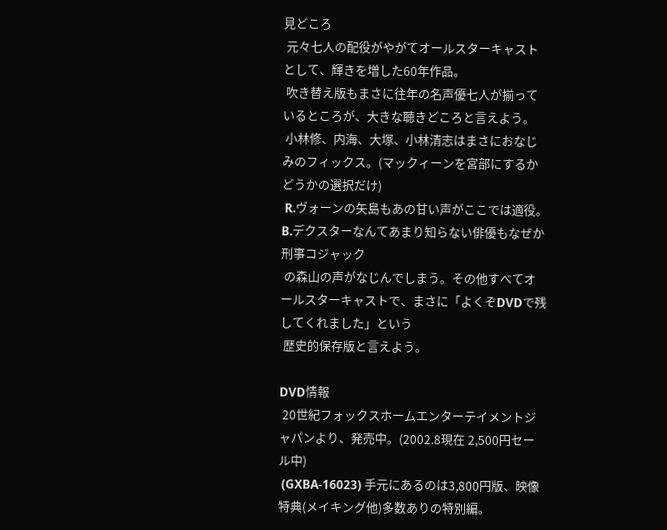見どころ
 元々七人の配役がやがてオールスターキャストとして、輝きを増した60年作品。
 吹き替え版もまさに往年の名声優七人が揃っているところが、大きな聴きどころと言えよう。
 小林修、内海、大塚、小林清志はまさにおなじみのフィックス。(マックィーンを宮部にするかどうかの選択だけ)
 R.ヴォーンの矢島もあの甘い声がここでは適役。B.デクスターなんてあまり知らない俳優もなぜか刑事コジャック
 の森山の声がなじんでしまう。その他すべてオールスターキャストで、まさに「よくぞDVDで残してくれました」という
 歴史的保存版と言えよう。

DVD情報
 20世紀フォックスホームエンターテイメントジャパンより、発売中。(2002.8現在 2,500円セール中)
 (GXBA-16023) 手元にあるのは3,800円版、映像特典(メイキング他)多数ありの特別編。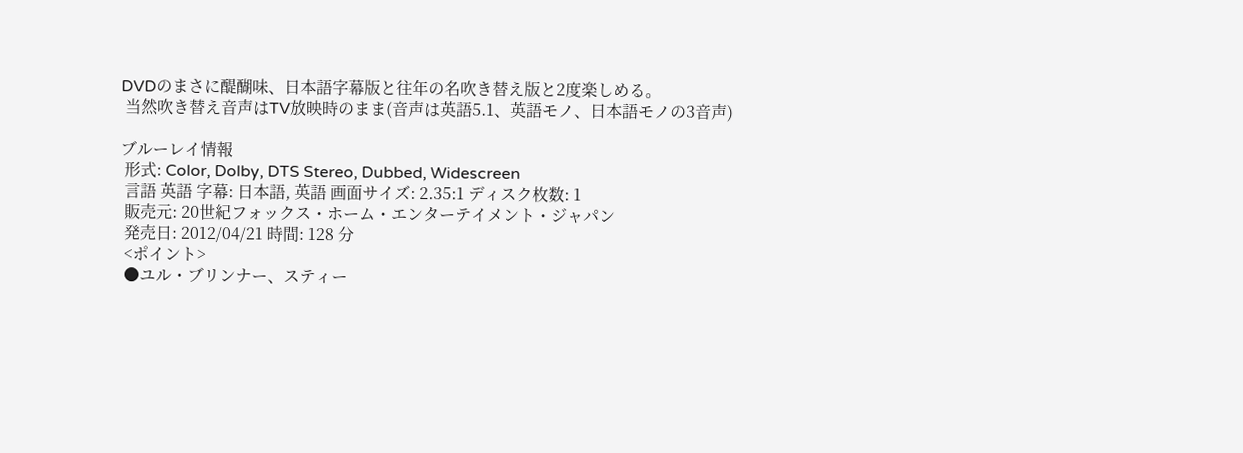DVDのまさに醍醐味、日本語字幕版と往年の名吹き替え版と2度楽しめる。
 当然吹き替え音声はTV放映時のまま(音声は英語5.1、英語モノ、日本語モノの3音声)

ブルーレイ情報
 形式: Color, Dolby, DTS Stereo, Dubbed, Widescreen
 言語 英語 字幕: 日本語, 英語 画面サイズ: 2.35:1 ディスク枚数: 1
 販売元: 20世紀フォックス・ホーム・エンターテイメント・ジャパン
 発売日: 2012/04/21 時間: 128 分
 <ポイント>
 ●ユル・ブリンナー、スティー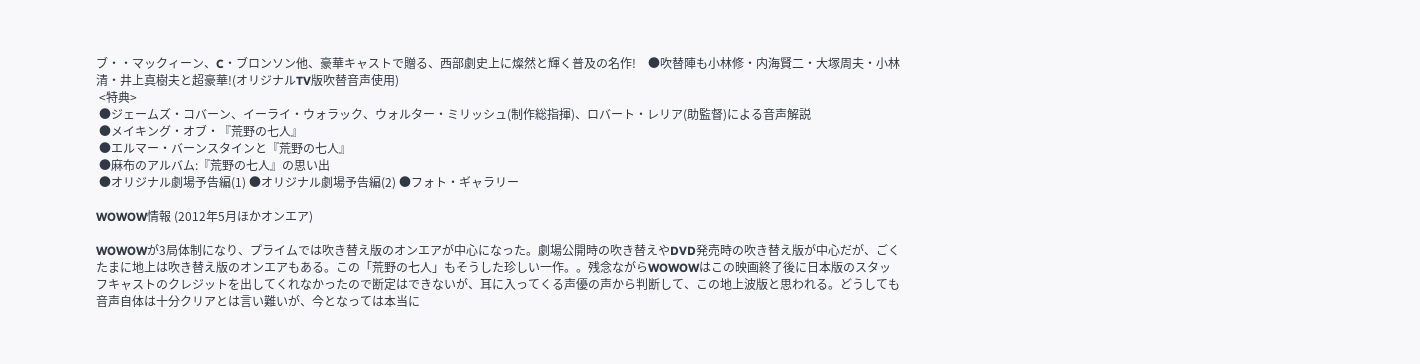ブ・・マックィーン、C・ブロンソン他、豪華キャストで贈る、西部劇史上に燦然と輝く普及の名作!    ●吹替陣も小林修・内海賢二・大塚周夫・小林清・井上真樹夫と超豪華!(オリジナルTV版吹替音声使用)
 <特典>
 ●ジェームズ・コバーン、イーライ・ウォラック、ウォルター・ミリッシュ(制作総指揮)、ロバート・レリア(助監督)による音声解説
 ●メイキング・オブ・『荒野の七人』
 ●エルマー・バーンスタインと『荒野の七人』
 ●麻布のアルバム:『荒野の七人』の思い出
 ●オリジナル劇場予告編(1) ●オリジナル劇場予告編(2) ●フォト・ギャラリー

WOWOW情報 (2012年5月ほかオンエア)

WOWOWが3局体制になり、プライムでは吹き替え版のオンエアが中心になった。劇場公開時の吹き替えやDVD発売時の吹き替え版が中心だが、ごくたまに地上は吹き替え版のオンエアもある。この「荒野の七人」もそうした珍しい一作。。残念ながらWOWOWはこの映画終了後に日本版のスタッフキャストのクレジットを出してくれなかったので断定はできないが、耳に入ってくる声優の声から判断して、この地上波版と思われる。どうしても音声自体は十分クリアとは言い難いが、今となっては本当に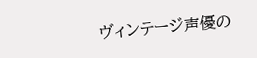ヴィンテージ声優の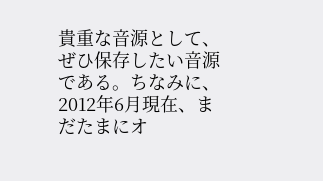貴重な音源として、ぜひ保存したい音源である。ちなみに、2012年6月現在、まだたまにオ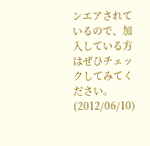ンエアされているので、加入している方はぜひチェックしてみてください。(2012/06/10)